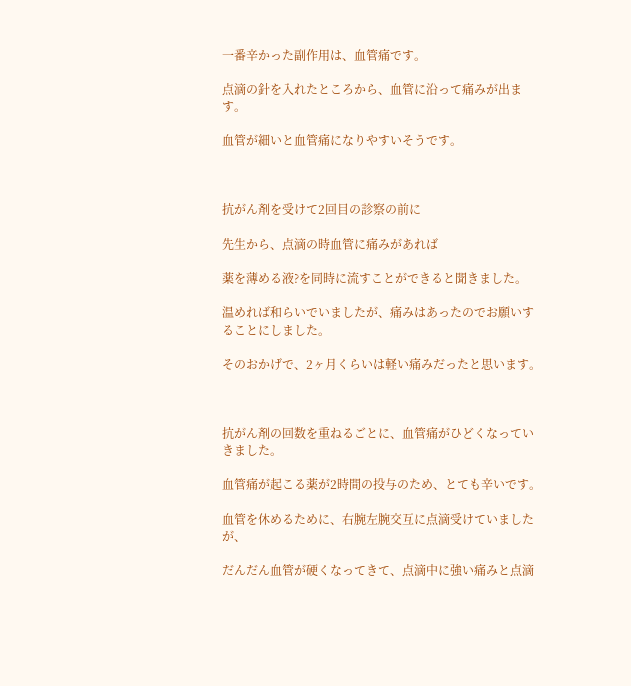一番辛かった副作用は、血管痛です。

点滴の針を入れたところから、血管に沿って痛みが出ます。

血管が細いと血管痛になりやすいそうです。



抗がん剤を受けて2回目の診察の前に

先生から、点滴の時血管に痛みがあれば

薬を薄める液?を同時に流すことができると聞きました。

温めれば和らいでいましたが、痛みはあったのでお願いすることにしました。

そのおかげで、2ヶ月くらいは軽い痛みだったと思います。



抗がん剤の回数を重ねるごとに、血管痛がひどくなっていきました。

血管痛が起こる薬が2時間の投与のため、とても辛いです。

血管を休めるために、右腕左腕交互に点滴受けていましたが、

だんだん血管が硬くなってきて、点滴中に強い痛みと点滴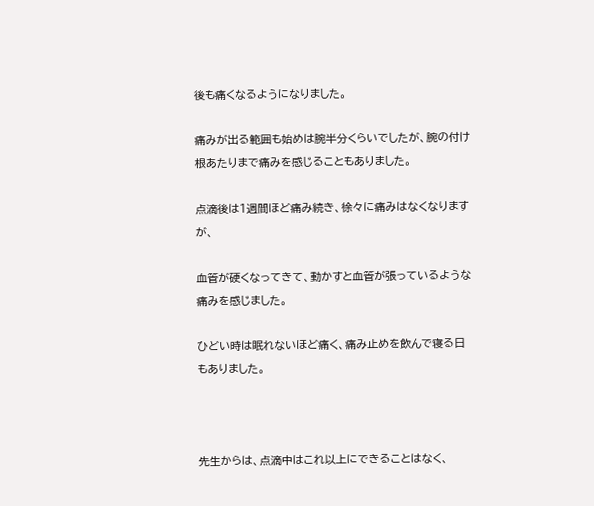後も痛くなるようになりました。

痛みが出る範囲も始めは腕半分くらいでしたが、腕の付け根あたりまで痛みを感じることもありました。

点滴後は1週間ほど痛み続き、徐々に痛みはなくなりますが、

血管が硬くなってきて、動かすと血管が張っているような痛みを感じました。

ひどい時は眠れないほど痛く、痛み止めを飲んで寝る日もありました。



先生からは、点滴中はこれ以上にできることはなく、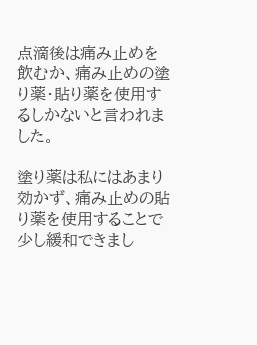点滴後は痛み止めを飲むか、痛み止めの塗り薬・貼り薬を使用するしかないと言われました。

塗り薬は私にはあまり効かず、痛み止めの貼り薬を使用することで少し緩和できまし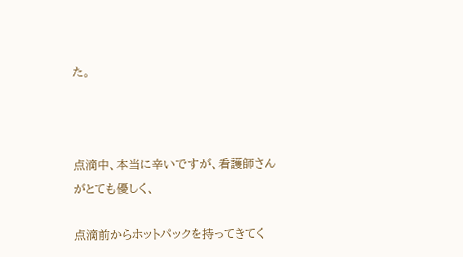た。



点滴中、本当に辛いですが、看護師さんがとても優しく、

点滴前からホットパックを持ってきてく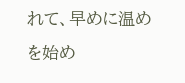れて、早めに温めを始め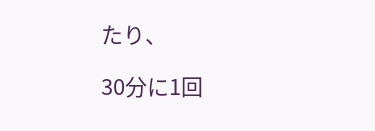たり、

30分に1回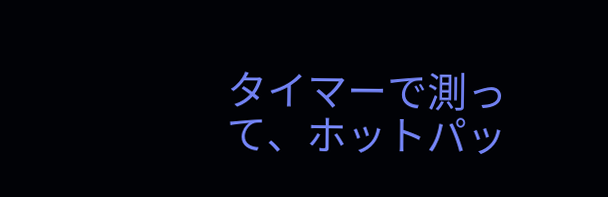タイマーで測って、ホットパッ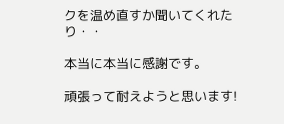クを温め直すか聞いてくれたり・・

本当に本当に感謝です。

頑張って耐えようと思います!